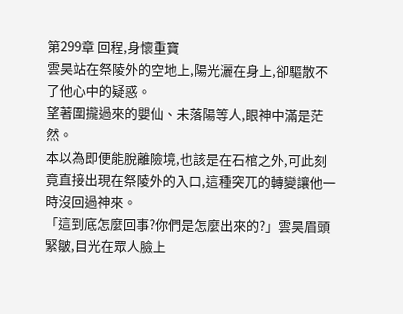第299章 回程,身懷重寶
雲昊站在祭陵外的空地上,陽光灑在身上,卻驅散不了他心中的疑惑。
望著圍攏過來的嬰仙、未落陽等人,眼神中滿是茫然。
本以為即便能脫離險境,也該是在石棺之外,可此刻竟直接出現在祭陵外的入口,這種突兀的轉變讓他一時沒回過神來。
「這到底怎麼回事?你們是怎麼出來的?」雲昊眉頭緊皺,目光在眾人臉上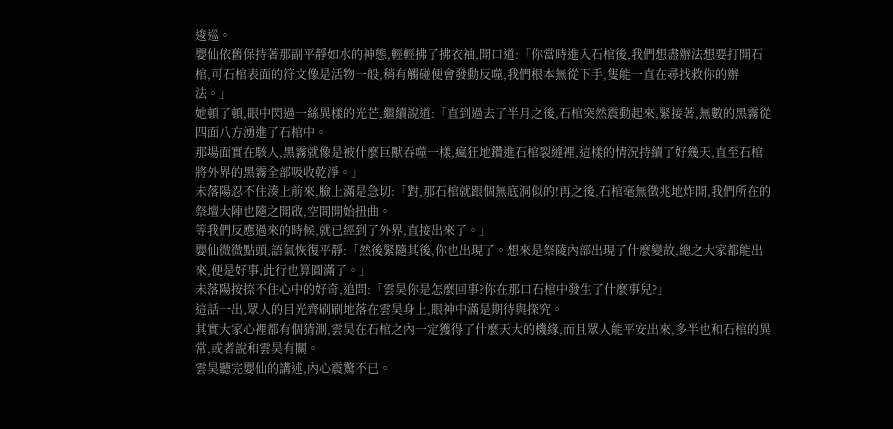逡巡。
嬰仙依舊保持著那副平靜如水的神態,輕輕拂了拂衣袖,開口道:「你當時進入石棺後,我們想盡辦法想要打開石棺,可石棺表面的符文像是活物一般,稍有觸碰便會發動反噬,我們根本無從下手,隻能一直在尋找救你的辦法。」
她頓了頓,眼中閃過一絲異樣的光芒,繼續說道:「直到過去了半月之後,石棺突然震動起來,緊接著,無數的黑霧從四面八方湧進了石棺中。
那場面實在駭人,黑霧就像是被什麼巨獸吞噬一樣,瘋狂地鑽進石棺裂縫裡,這樣的情況持續了好幾天,直至石棺將外界的黑霧全部吸收乾淨。」
未落陽忍不住湊上前來,臉上滿是急切:「對,那石棺就跟個無底洞似的!再之後,石棺毫無徵兆地炸開,我們所在的祭壇大陣也隨之開啟,空間開始扭曲。
等我們反應過來的時候,就已經到了外界,直接出來了。」
嬰仙微微點頭,語氣恢復平靜:「然後緊隨其後,你也出現了。想來是祭陵內部出現了什麼變故,總之大家都能出來,便是好事,此行也算圓滿了。」
未落陽按捺不住心中的好奇,追問:「雲昊你是怎麼回事?你在那口石棺中發生了什麼事兒?」
這話一出,眾人的目光齊刷刷地落在雲昊身上,眼神中滿是期待與探究。
其實大家心裡都有個猜測,雲昊在石棺之內一定獲得了什麼天大的機緣,而且眾人能平安出來,多半也和石棺的異常,或者說和雲昊有關。
雲昊聽完嬰仙的講述,內心震驚不已。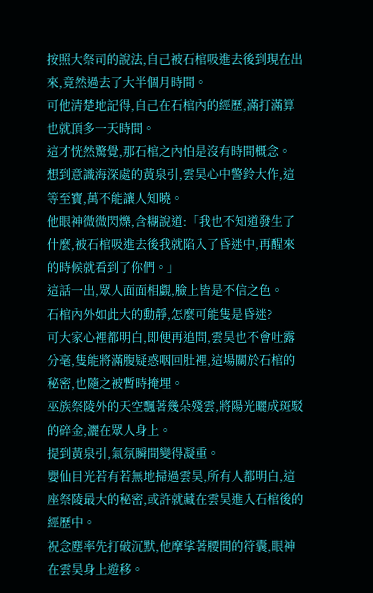按照大祭司的說法,自己被石棺吸進去後到現在出來,竟然過去了大半個月時間。
可他清楚地記得,自己在石棺內的經歷,滿打滿算也就頂多一天時間。
這才恍然驚覺,那石棺之內怕是沒有時間概念。
想到意識海深處的黃泉引,雲昊心中警鈴大作,這等至寶,萬不能讓人知曉。
他眼神微微閃爍,含糊說道:「我也不知道發生了什麼,被石棺吸進去後我就陷入了昏迷中,再醒來的時候就看到了你們。」
這話一出,眾人面面相覷,臉上皆是不信之色。
石棺內外如此大的動靜,怎麼可能隻是昏迷?
可大家心裡都明白,即便再追問,雲昊也不會吐露分毫,隻能將滿腹疑惑咽回肚裡,這場關於石棺的秘密,也隨之被暫時掩埋。
巫族祭陵外的天空飄著幾朵殘雲,將陽光曬成斑駁的碎金,灑在眾人身上。
提到黃泉引,氣氛瞬間變得凝重。
嬰仙目光若有若無地掃過雲昊,所有人都明白,這座祭陵最大的秘密,或許就藏在雲昊進入石棺後的經歷中。
祝念塵率先打破沉默,他摩挲著腰間的符囊,眼神在雲昊身上遊移。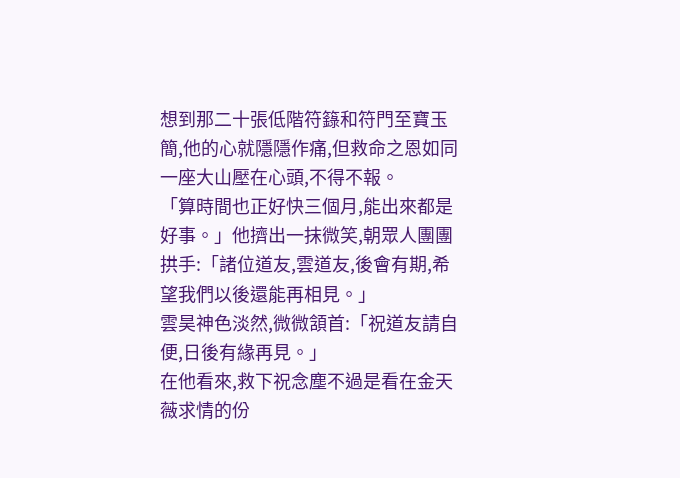想到那二十張低階符籙和符門至寶玉簡,他的心就隱隱作痛,但救命之恩如同一座大山壓在心頭,不得不報。
「算時間也正好快三個月,能出來都是好事。」他擠出一抹微笑,朝眾人團團拱手:「諸位道友,雲道友,後會有期,希望我們以後還能再相見。」
雲昊神色淡然,微微頷首:「祝道友請自便,日後有緣再見。」
在他看來,救下祝念塵不過是看在金天薇求情的份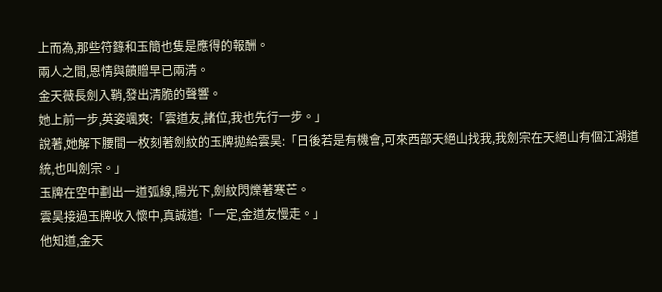上而為,那些符籙和玉簡也隻是應得的報酬。
兩人之間,恩情與饋贈早已兩清。
金天薇長劍入鞘,發出清脆的聲響。
她上前一步,英姿颯爽:「雲道友,諸位,我也先行一步。」
說著,她解下腰間一枚刻著劍紋的玉牌拋給雲昊:「日後若是有機會,可來西部天絕山找我,我劍宗在天絕山有個江湖道統,也叫劍宗。」
玉牌在空中劃出一道弧線,陽光下,劍紋閃爍著寒芒。
雲昊接過玉牌收入懷中,真誠道:「一定,金道友慢走。」
他知道,金天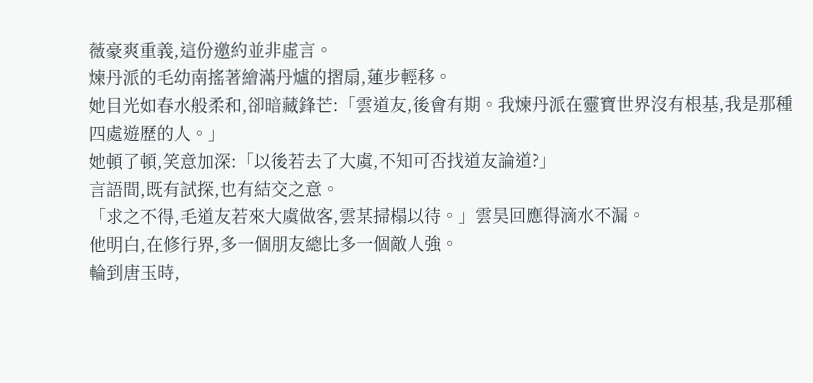薇豪爽重義,這份邀約並非虛言。
煉丹派的毛幼南搖著繪滿丹爐的摺扇,蓮步輕移。
她目光如春水般柔和,卻暗藏鋒芒:「雲道友,後會有期。我煉丹派在靈寶世界沒有根基,我是那種四處遊歷的人。」
她頓了頓,笑意加深:「以後若去了大虞,不知可否找道友論道?」
言語間,既有試探,也有結交之意。
「求之不得,毛道友若來大虞做客,雲某掃榻以待。」雲昊回應得滴水不漏。
他明白,在修行界,多一個朋友總比多一個敵人強。
輪到唐玉時,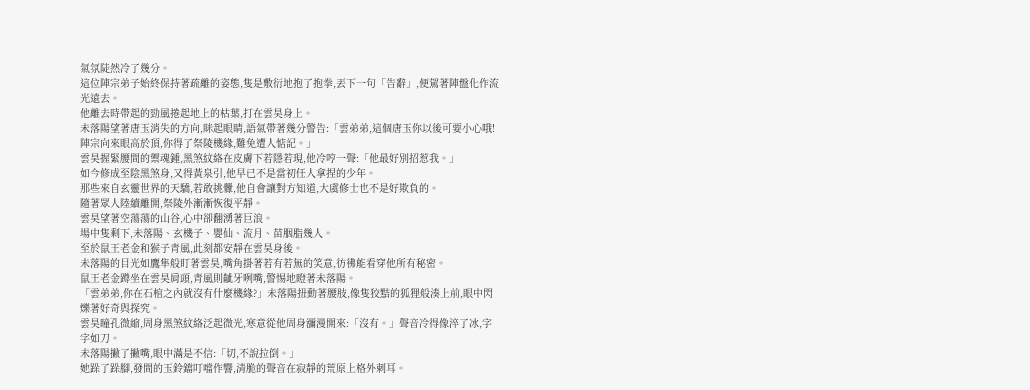氣氛陡然冷了幾分。
這位陣宗弟子始終保持著疏離的姿態,隻是敷衍地抱了抱拳,丟下一句「告辭」,便駕著陣盤化作流光遠去。
他離去時帶起的勁風捲起地上的枯葉,打在雲昊身上。
未落陽望著唐玉消失的方向,眯起眼睛,語氣帶著幾分警告:「雲弟弟,這個唐玉你以後可要小心哦!陣宗向來眼高於頂,你得了祭陵機緣,難免遭人惦記。」
雲昊握緊腰間的禦魂鍾,黑煞紋絡在皮膚下若隱若現,他冷哼一聲:「他最好別招惹我。」
如今修成至陰黑煞身,又得黃泉引,他早已不是當初任人拿捏的少年。
那些來自玄靈世界的天驕,若敢挑釁,他自會讓對方知道,大虞修士也不是好欺負的。
隨著眾人陸續離開,祭陵外漸漸恢復平靜。
雲昊望著空蕩蕩的山谷,心中卻翻湧著巨浪。
場中隻剩下,未落陽、玄機子、嬰仙、流月、苗胭脂幾人。
至於鼠王老金和猴子青風,此刻都安靜在雲昊身後。
未落陽的目光如鷹隼般盯著雲昊,嘴角掛著若有若無的笑意,彷彿能看穿他所有秘密。
鼠王老金蹲坐在雲昊肩頭,青風則齜牙咧嘴,警惕地瞪著未落陽。
「雲弟弟,你在石棺之內就沒有什麼機緣?」未落陽扭動著腰肢,像隻狡黠的狐狸般湊上前,眼中閃爍著好奇與探究。
雲昊瞳孔微縮,周身黑煞紋絡泛起微光,寒意從他周身瀰漫開來:「沒有。」聲音冷得像淬了冰,字字如刀。
未落陽撇了撇嘴,眼中滿是不信:「切,不說拉倒。」
她跺了跺腳,發間的玉鈴鐺叮噹作響,清脆的聲音在寂靜的荒原上格外刺耳。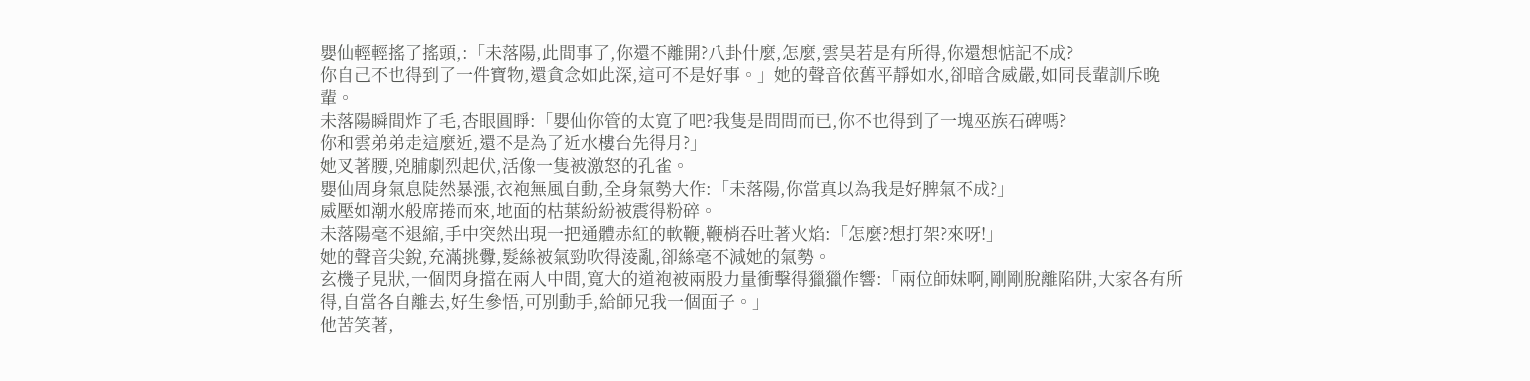嬰仙輕輕搖了搖頭,:「未落陽,此間事了,你還不離開?八卦什麼,怎麼,雲昊若是有所得,你還想惦記不成?
你自己不也得到了一件寶物,還貪念如此深,這可不是好事。」她的聲音依舊平靜如水,卻暗含威嚴,如同長輩訓斥晚輩。
未落陽瞬間炸了毛,杏眼圓睜:「嬰仙你管的太寬了吧?我隻是問問而已,你不也得到了一塊巫族石碑嗎?
你和雲弟弟走這麼近,還不是為了近水樓台先得月?」
她叉著腰,兇脯劇烈起伏,活像一隻被激怒的孔雀。
嬰仙周身氣息陡然暴漲,衣袍無風自動,全身氣勢大作:「未落陽,你當真以為我是好脾氣不成?」
威壓如潮水般席捲而來,地面的枯葉紛紛被震得粉碎。
未落陽毫不退縮,手中突然出現一把通體赤紅的軟鞭,鞭梢吞吐著火焰:「怎麼?想打架?來呀!」
她的聲音尖銳,充滿挑釁,髮絲被氣勁吹得淩亂,卻絲毫不減她的氣勢。
玄機子見狀,一個閃身擋在兩人中間,寬大的道袍被兩股力量衝擊得獵獵作響:「兩位師妹啊,剛剛脫離陷阱,大家各有所得,自當各自離去,好生參悟,可別動手,給師兄我一個面子。」
他苦笑著,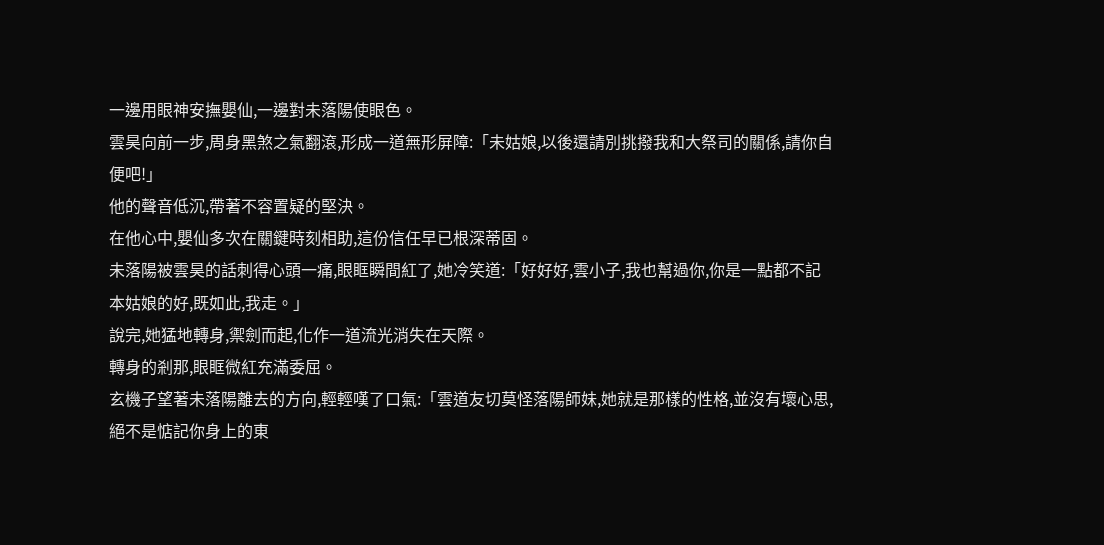一邊用眼神安撫嬰仙,一邊對未落陽使眼色。
雲昊向前一步,周身黑煞之氣翻滾,形成一道無形屏障:「未姑娘,以後還請別挑撥我和大祭司的關係,請你自便吧!」
他的聲音低沉,帶著不容置疑的堅決。
在他心中,嬰仙多次在關鍵時刻相助,這份信任早已根深蒂固。
未落陽被雲昊的話刺得心頭一痛,眼眶瞬間紅了,她冷笑道:「好好好,雲小子,我也幫過你,你是一點都不記本姑娘的好,既如此,我走。」
說完,她猛地轉身,禦劍而起,化作一道流光消失在天際。
轉身的剎那,眼眶微紅充滿委屈。
玄機子望著未落陽離去的方向,輕輕嘆了口氣:「雲道友切莫怪落陽師妹,她就是那樣的性格,並沒有壞心思,絕不是惦記你身上的東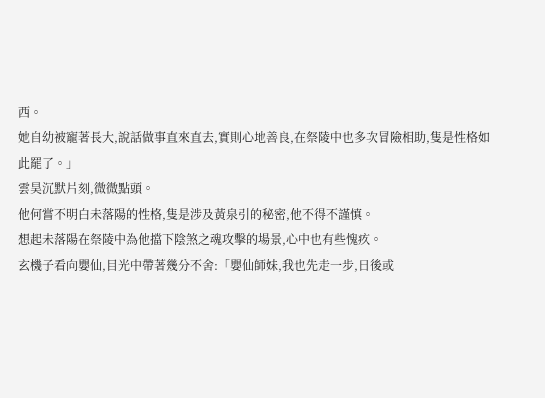西。
她自幼被寵著長大,說話做事直來直去,實則心地善良,在祭陵中也多次冒險相助,隻是性格如此罷了。」
雲昊沉默片刻,微微點頭。
他何嘗不明白未落陽的性格,隻是涉及黃泉引的秘密,他不得不謹慎。
想起未落陽在祭陵中為他擋下陰煞之魂攻擊的場景,心中也有些愧疚。
玄機子看向嬰仙,目光中帶著幾分不舍:「嬰仙師妹,我也先走一步,日後或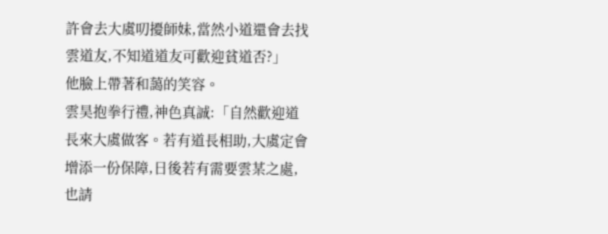許會去大虞叨擾師妹,當然小道還會去找雲道友,不知道道友可歡迎貧道否?」
他臉上帶著和藹的笑容。
雲昊抱拳行禮,神色真誠:「自然歡迎道長來大虞做客。若有道長相助,大虞定會增添一份保障,日後若有需要雲某之處,也請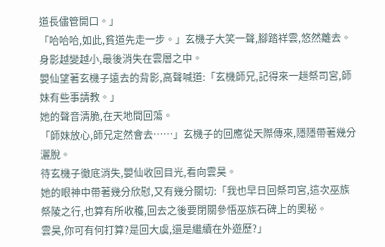道長儘管開口。」
「哈哈哈,如此,貧道先走一步。」玄機子大笑一聲,腳踏祥雲,悠然離去。
身影越變越小,最後消失在雲層之中。
嬰仙望著玄機子遠去的背影,高聲喊道:「玄機師兄,記得來一趟祭司宮,師妹有些事請教。」
她的聲音清脆,在天地間回蕩。
「師妹放心,師兄定然會去……」玄機子的回應從天際傳來,隱隱帶著幾分灑脫。
待玄機子徹底消失,嬰仙收回目光,看向雲昊。
她的眼神中帶著幾分欣慰,又有幾分關切:「我也早日回祭司宮,這次巫族祭陵之行,也算有所收穫,回去之後要閉關參悟巫族石碑上的奧秘。
雲昊,你可有何打算?是回大虞,還是繼續在外遊歷?」